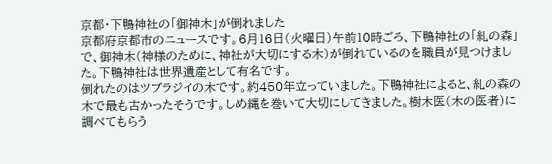京都・下鴨神社の「御神木」が倒れました
京都府京都市のニュースです。6月16日(火曜日)午前10時ごろ、下鴨神社の「糺の森」で、御神木(神様のために、神社が大切にする木)が倒れているのを職員が見つけました。下鴨神社は世界遺産として有名です。
倒れたのはツブラジイの木です。約450年立っていました。下鴨神社によると、糺の森の木で最も古かったそうです。しめ縄を巻いて大切にしてきました。樹木医(木の医者)に調べてもらう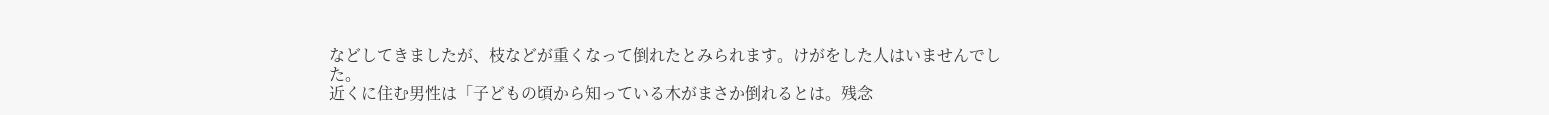などしてきましたが、枝などが重くなって倒れたとみられます。けがをした人はいませんでした。
近くに住む男性は「子どもの頃から知っている木がまさか倒れるとは。残念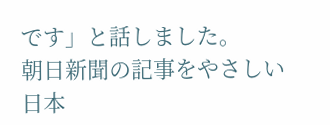です」と話しました。
朝日新聞の記事をやさしい日本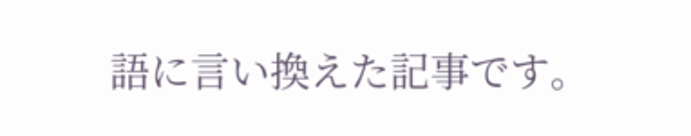語に言い換えた記事です。